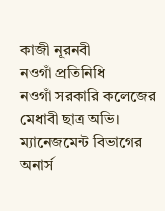কাজী নূরনবী
নওগাঁ প্রতিনিধি
নওগাঁ সরকারি কলেজের মেধাবী ছাত্র অভি। ম্যানেজমেন্ট বিভাগের অনার্স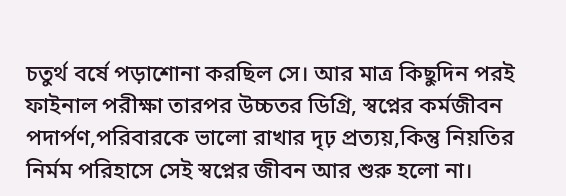চতুর্থ বর্ষে পড়াশোনা করছিল সে। আর মাত্র কিছুদিন পরই ফাইনাল পরীক্ষা তারপর উচ্চতর ডিগ্রি, স্বপ্নের কর্মজীবন পদার্পণ,পরিবারকে ভালো রাখার দৃঢ় প্রত্যয়,কিন্তু নিয়তির নির্মম পরিহাসে সেই স্বপ্নের জীবন আর শুরু হলো না।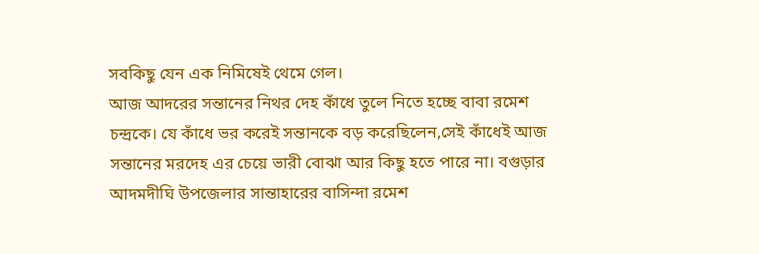সবকিছু যেন এক নিমিষেই থেমে গেল।
আজ আদরের সন্তানের নিথর দেহ কাঁধে তুলে নিতে হচ্ছে বাবা রমেশ চন্দ্রকে। যে কাঁধে ভর করেই সন্তানকে বড় করেছিলেন,সেই কাঁধেই আজ সন্তানের মরদেহ এর চেয়ে ভারী বোঝা আর কিছু হতে পারে না। বগুড়ার আদমদীঘি উপজেলার সান্তাহারের বাসিন্দা রমেশ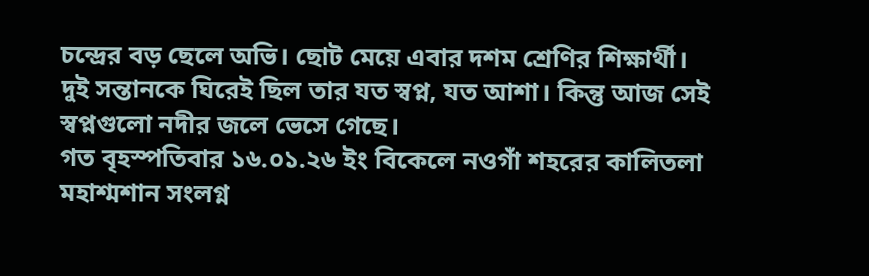চন্দ্রের বড় ছেলে অভি। ছোট মেয়ে এবার দশম শ্রেণির শিক্ষার্থী। দুই সন্তানকে ঘিরেই ছিল তার যত স্বপ্ন, যত আশা। কিন্তু আজ সেই স্বপ্নগুলো নদীর জলে ভেসে গেছে।
গত বৃহস্পতিবার ১৬.০১.২৬ ইং বিকেলে নওগাঁ শহরের কালিতলা মহাশ্মশান সংলগ্ন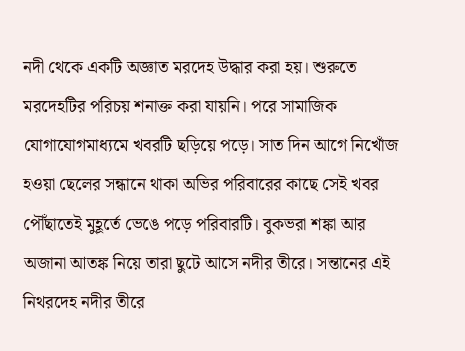নদী থেকে একটি অজ্ঞাত মরদেহ উদ্ধার করা হয়। শুরুতে মরদেহটির পরিচয় শনাক্ত করা যায়নি। পরে সামাজিক যোগাযোগমাধ্যমে খবরটি ছড়িয়ে পড়ে। সাত দিন আগে নিখোঁজ হওয়া ছেলের সন্ধানে থাকা অভির পরিবারের কাছে সেই খবর পৌঁছাতেই মুহূর্তে ভেঙে পড়ে পরিবারটি। বুকভরা শঙ্কা আর অজানা আতঙ্ক নিয়ে তারা ছুটে আসে নদীর তীরে। সন্তানের এই নিথরদেহ নদীর তীরে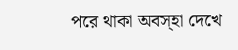পরে থাকা অবস্হা দেখে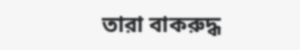তারা বাকরুদ্ধ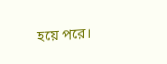হয়ে পরে।